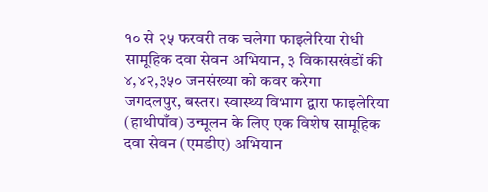१० से २५ फरवरी तक चलेगा फाइलेरिया रोधी सामूहिक दवा सेवन अभियान, ३ विकासखंडों की ४,४२,३५० जनसंख्या को कवर करेगा
जगदलपुर, बस्तर। स्वास्थ्य विभाग द्वारा फाइलेरिया (हाथीपाँव) उन्मूलन के लिए एक विशेष सामूहिक दवा सेवन (एमडीए) अभियान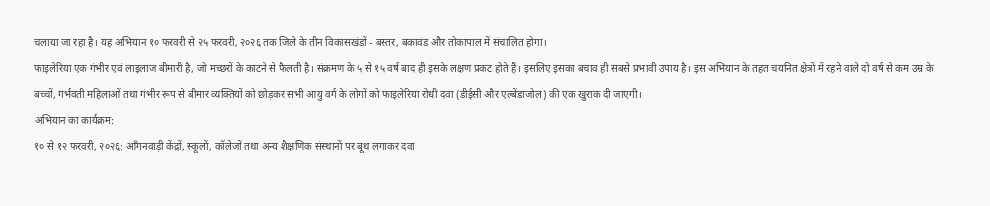चलाया जा रहा है। यह अभियान १० फरवरी से २५ फरवरी, २०२६ तक जिले के तीन विकासखंडों - बस्तर, बकावंड और तोकापाल में संचालित होगा।
फाइलेरिया एक गंभीर एवं लाइलाज बीमारी है, जो मच्छरों के काटने से फैलती है। संक्रमण के ५ से १५ वर्ष बाद ही इसके लक्षण प्रकट होते हैं। इसलिए इसका बचाव ही सबसे प्रभावी उपाय है। इस अभियान के तहत चयनित क्षेत्रों में रहने वाले दो वर्ष से कम उम्र के बच्चों, गर्भवती महिलाओं तथा गंभीर रूप से बीमार व्यक्तियों को छोड़कर सभी आयु वर्ग के लोगों को फाइलेरिया रोधी दवा (डीईसी और एल्बेंडाजोल) की एक खुराक दी जाएगी।
अभियान का कार्यक्रम:
१० से १२ फरवरी, २०२६: आँगनवाड़ी केंद्रों, स्कूलों, कॉलेजों तथा अन्य शैक्षणिक संस्थानों पर बूथ लगाकर दवा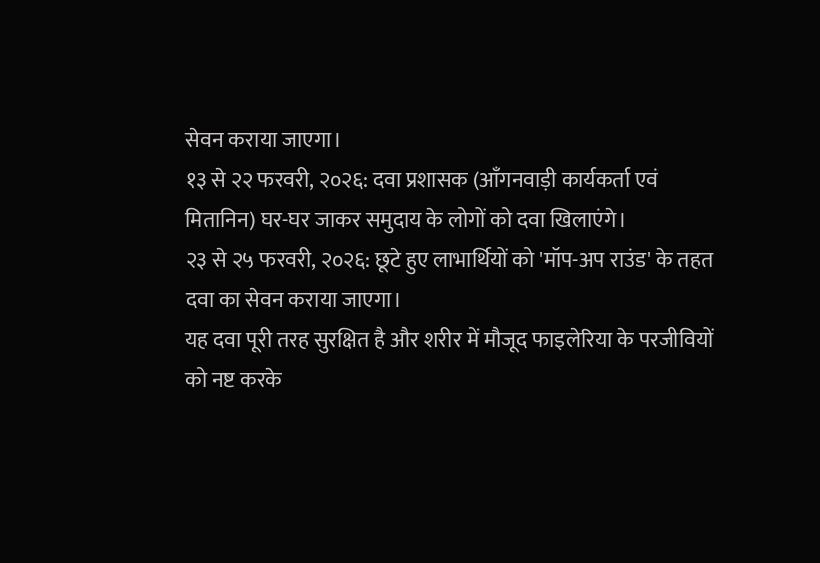सेवन कराया जाएगा।
१३ से २२ फरवरी, २०२६: दवा प्रशासक (आँगनवाड़ी कार्यकर्ता एवं मितानिन) घर-घर जाकर समुदाय के लोगों को दवा खिलाएंगे।
२३ से २५ फरवरी, २०२६: छूटे हुए लाभार्थियों को 'मॉप-अप राउंड' के तहत दवा का सेवन कराया जाएगा।
यह दवा पूरी तरह सुरक्षित है और शरीर में मौजूद फाइलेरिया के परजीवियों को नष्ट करके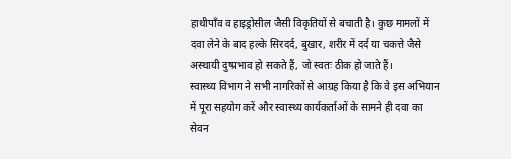हाथीपाँव व हाइड्रोसील जैसी विकृतियों से बचाती है। कुछ मामलों में दवा लेने के बाद हल्के सिरदर्द, बुखार, शरीर में दर्द या चकत्ते जैसे अस्थायी दुष्प्रभाव हो सकते हैं, जो स्वतः ठीक हो जाते हैं।
स्वास्थ्य विभाग ने सभी नागरिकों से आग्रह किया है कि वे इस अभियान में पूरा सहयोग करें और स्वास्थ्य कार्यकर्ताओं के सामने ही दवा का सेवन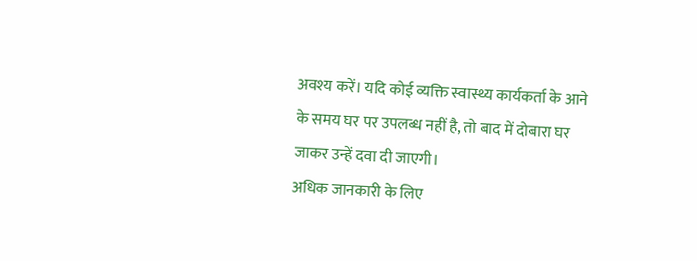अवश्य करें। यदि कोई व्यक्ति स्वास्थ्य कार्यकर्ता के आने के समय घर पर उपलब्ध नहीं है, तो बाद में दोबारा घर जाकर उन्हें दवा दी जाएगी।
अधिक जानकारी के लिए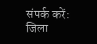संपर्क करें:
जिला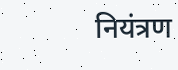नियंत्रण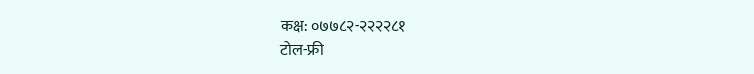कक्ष: ०७७८२-२२२२८१
टोल-फ्री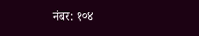नंबर: १०४